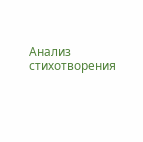Анализ стихотворения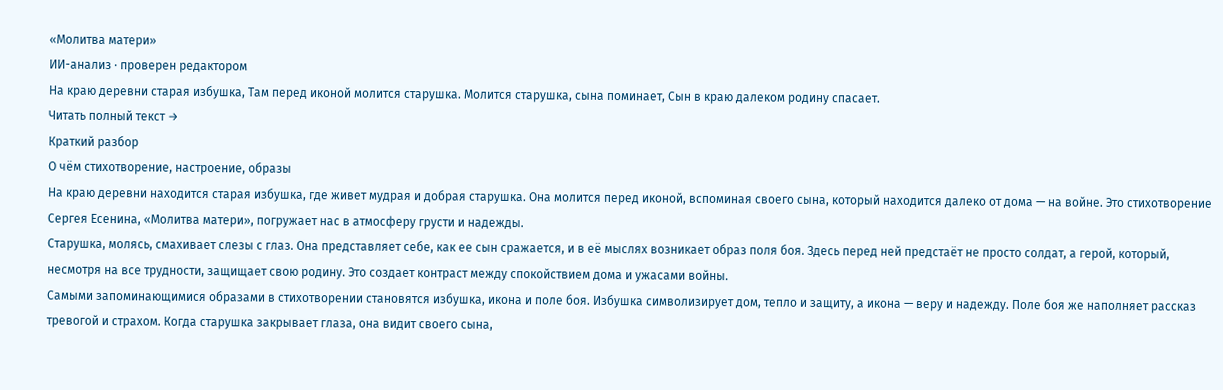«Молитва матери»
ИИ-анализ · проверен редактором
На краю деревни старая избушка, Там перед иконой молится старушка. Молится старушка, сына поминает, Сын в краю далеком родину спасает.
Читать полный текст →
Краткий разбор
О чём стихотворение, настроение, образы
На краю деревни находится старая избушка, где живет мудрая и добрая старушка. Она молится перед иконой, вспоминая своего сына, который находится далеко от дома — на войне. Это стихотворение Сергея Есенина, «Молитва матери», погружает нас в атмосферу грусти и надежды.
Старушка, молясь, смахивает слезы с глаз. Она представляет себе, как ее сын сражается, и в её мыслях возникает образ поля боя. Здесь перед ней предстаёт не просто солдат, а герой, который, несмотря на все трудности, защищает свою родину. Это создает контраст между спокойствием дома и ужасами войны.
Самыми запоминающимися образами в стихотворении становятся избушка, икона и поле боя. Избушка символизирует дом, тепло и защиту, а икона — веру и надежду. Поле боя же наполняет рассказ тревогой и страхом. Когда старушка закрывает глаза, она видит своего сына,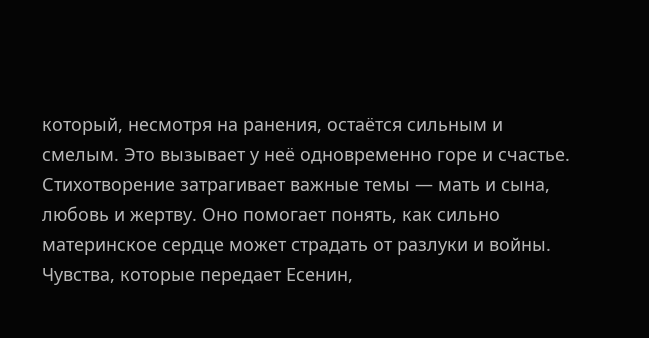который, несмотря на ранения, остаётся сильным и смелым. Это вызывает у неё одновременно горе и счастье.
Стихотворение затрагивает важные темы — мать и сына, любовь и жертву. Оно помогает понять, как сильно материнское сердце может страдать от разлуки и войны. Чувства, которые передает Есенин,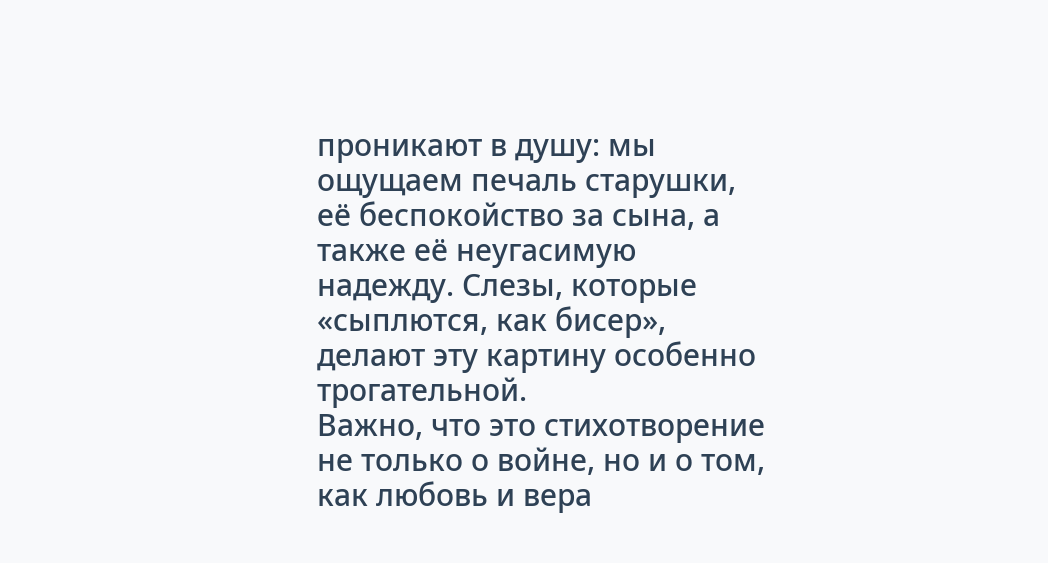проникают в душу: мы ощущаем печаль старушки, её беспокойство за сына, а также её неугасимую надежду. Слезы, которые «сыплются, как бисер», делают эту картину особенно трогательной.
Важно, что это стихотворение не только о войне, но и о том, как любовь и вера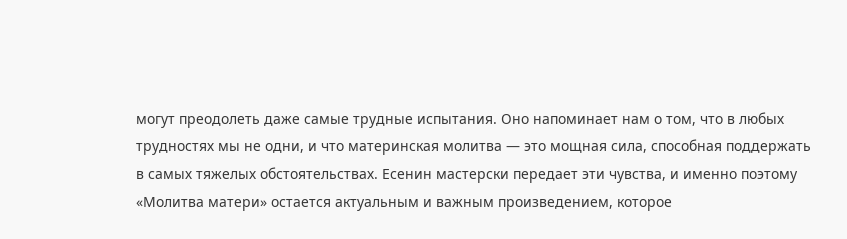могут преодолеть даже самые трудные испытания. Оно напоминает нам о том, что в любых трудностях мы не одни, и что материнская молитва — это мощная сила, способная поддержать в самых тяжелых обстоятельствах. Есенин мастерски передает эти чувства, и именно поэтому «Молитва матери» остается актуальным и важным произведением, которое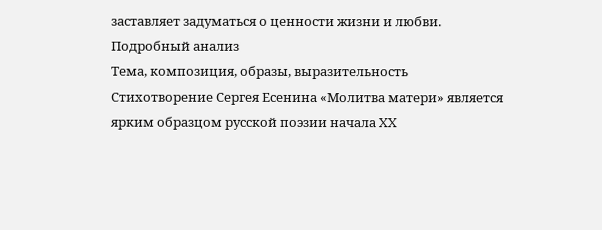заставляет задуматься о ценности жизни и любви.
Подробный анализ
Тема, композиция, образы, выразительность
Стихотворение Сергея Есенина «Молитва матери» является ярким образцом русской поэзии начала XX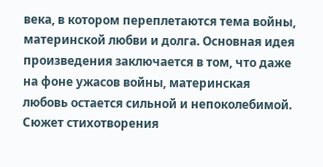века, в котором переплетаются тема войны, материнской любви и долга. Основная идея произведения заключается в том, что даже на фоне ужасов войны, материнская любовь остается сильной и непоколебимой.
Сюжет стихотворения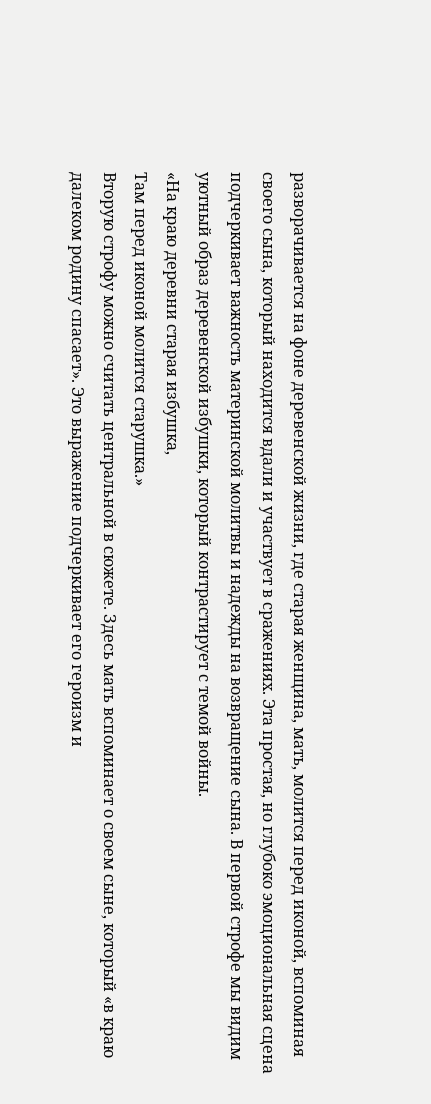разворачивается на фоне деревенской жизни, где старая женщина, мать, молится перед иконой, вспоминая своего сына, который находится вдали и участвует в сражениях. Эта простая, но глубоко эмоциональная сцена подчеркивает важность материнской молитвы и надежды на возвращение сына. В первой строфе мы видим уютный образ деревенской избушки, который контрастирует с темой войны.
«На краю деревни старая избушка,
Там перед иконой молится старушка.»
Вторую строфу можно считать центральной в сюжете. Здесь мать вспоминает о своем сыне, который «в краю далеком родину спасает». Это выражение подчеркивает его героизм и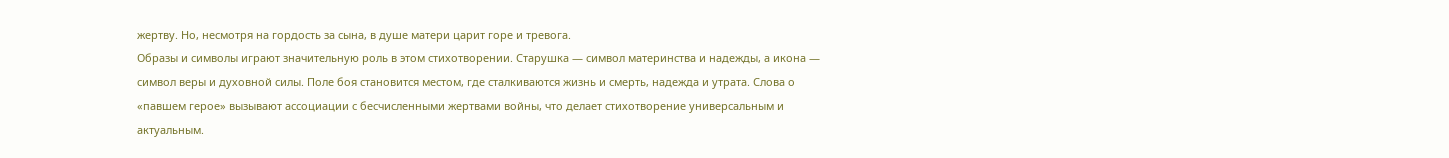жертву. Но, несмотря на гордость за сына, в душе матери царит горе и тревога.
Образы и символы играют значительную роль в этом стихотворении. Старушка — символ материнства и надежды, а икона — символ веры и духовной силы. Поле боя становится местом, где сталкиваются жизнь и смерть, надежда и утрата. Слова о «павшем герое» вызывают ассоциации с бесчисленными жертвами войны, что делает стихотворение универсальным и актуальным.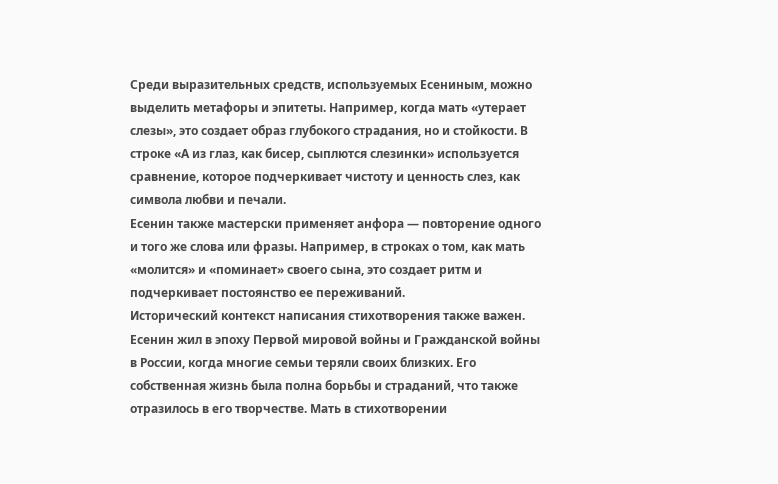Среди выразительных средств, используемых Есениным, можно выделить метафоры и эпитеты. Например, когда мать «утерает слезы», это создает образ глубокого страдания, но и стойкости. В строке «А из глаз, как бисер, сыплются слезинки» используется сравнение, которое подчеркивает чистоту и ценность слез, как символа любви и печали.
Есенин также мастерски применяет анфора — повторение одного и того же слова или фразы. Например, в строках о том, как мать «молится» и «поминает» своего сына, это создает ритм и подчеркивает постоянство ее переживаний.
Исторический контекст написания стихотворения также важен. Есенин жил в эпоху Первой мировой войны и Гражданской войны в России, когда многие семьи теряли своих близких. Его собственная жизнь была полна борьбы и страданий, что также отразилось в его творчестве. Мать в стихотворении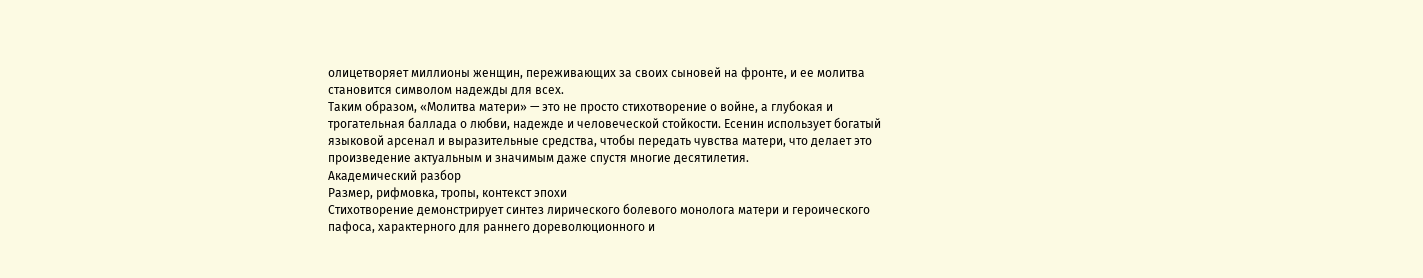олицетворяет миллионы женщин, переживающих за своих сыновей на фронте, и ее молитва становится символом надежды для всех.
Таким образом, «Молитва матери» — это не просто стихотворение о войне, а глубокая и трогательная баллада о любви, надежде и человеческой стойкости. Есенин использует богатый языковой арсенал и выразительные средства, чтобы передать чувства матери, что делает это произведение актуальным и значимым даже спустя многие десятилетия.
Академический разбор
Размер, рифмовка, тропы, контекст эпохи
Стихотворение демонстрирует синтез лирического болевого монолога матери и героического пафоса, характерного для раннего дореволюционного и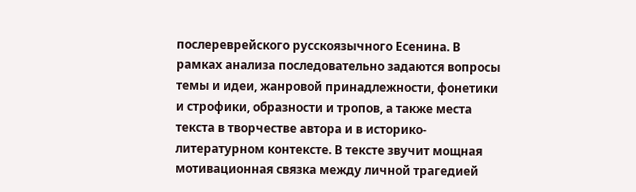послереврейского русскоязычного Есенина. В рамках анализа последовательно задаются вопросы темы и идеи, жанровой принадлежности, фонетики и строфики, образности и тропов, а также места текста в творчестве автора и в историко-литературном контексте. В тексте звучит мощная мотивационная связка между личной трагедией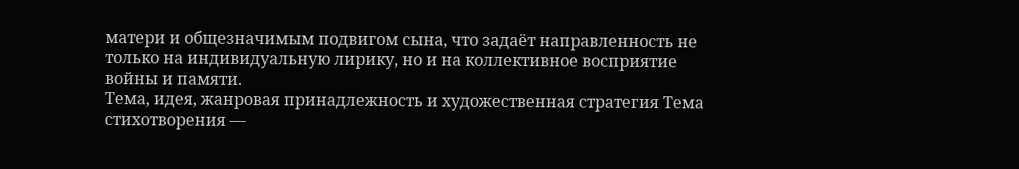матери и общезначимым подвигом сына, что задаёт направленность не только на индивидуальную лирику, но и на коллективное восприятие войны и памяти.
Тема, идея, жанровая принадлежность и художественная стратегия Тема стихотворения —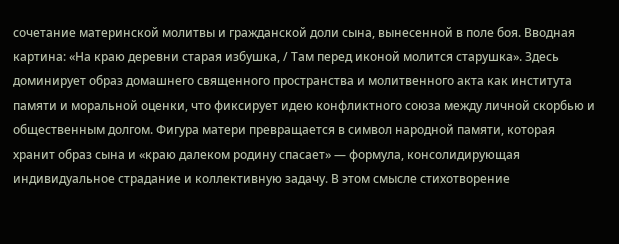сочетание материнской молитвы и гражданской доли сына, вынесенной в поле боя. Вводная картина: «На краю деревни старая избушка, / Там перед иконой молится старушка». Здесь доминирует образ домашнего священного пространства и молитвенного акта как института памяти и моральной оценки, что фиксирует идею конфликтного союза между личной скорбью и общественным долгом. Фигура матери превращается в символ народной памяти, которая хранит образ сына и «краю далеком родину спасает» — формула, консолидирующая индивидуальное страдание и коллективную задачу. В этом смысле стихотворение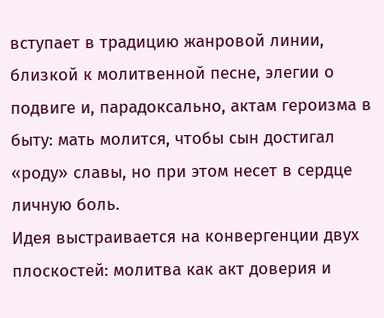вступает в традицию жанровой линии, близкой к молитвенной песне, элегии о подвиге и, парадоксально, актам героизма в быту: мать молится, чтобы сын достигал «роду» славы, но при этом несет в сердце личную боль.
Идея выстраивается на конвергенции двух плоскостей: молитва как акт доверия и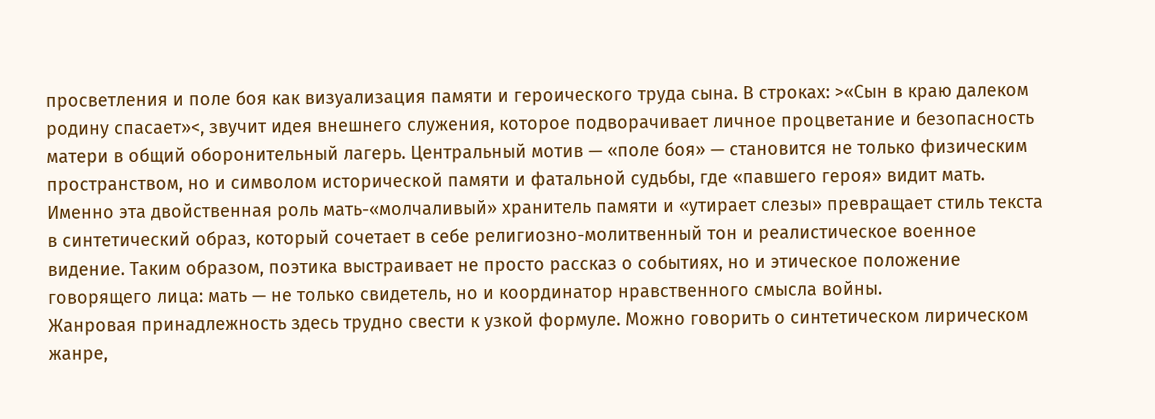просветления и поле боя как визуализация памяти и героического труда сына. В строках: >«Сын в краю далеком родину спасает»<, звучит идея внешнего служения, которое подворачивает личное процветание и безопасность матери в общий оборонительный лагерь. Центральный мотив — «поле боя» — становится не только физическим пространством, но и символом исторической памяти и фатальной судьбы, где «павшего героя» видит мать. Именно эта двойственная роль мать-«молчаливый» хранитель памяти и «утирает слезы» превращает стиль текста в синтетический образ, который сочетает в себе религиозно-молитвенный тон и реалистическое военное видение. Таким образом, поэтика выстраивает не просто рассказ о событиях, но и этическое положение говорящего лица: мать — не только свидетель, но и координатор нравственного смысла войны.
Жанровая принадлежность здесь трудно свести к узкой формуле. Можно говорить о синтетическом лирическом жанре,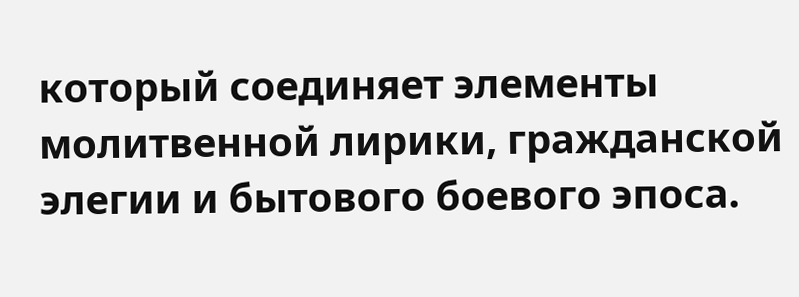который соединяет элементы молитвенной лирики, гражданской элегии и бытового боевого эпоса.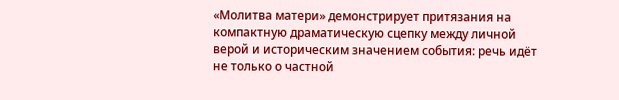«Молитва матери» демонстрирует притязания на компактную драматическую сцепку между личной верой и историческим значением события: речь идёт не только о частной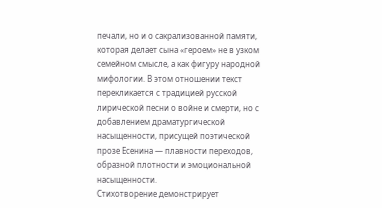печали, но и о сакрализованной памяти, которая делает сына «героем» не в узком семейном смысле, а как фигуру народной мифологии. В этом отношении текст перекликается с традицией русской лирической песни о войне и смерти, но с добавлением драматургической насыщенности, присущей поэтической прозе Есенина — плавности переходов, образной плотности и эмоциональной насыщенности.
Стихотворение демонстрирует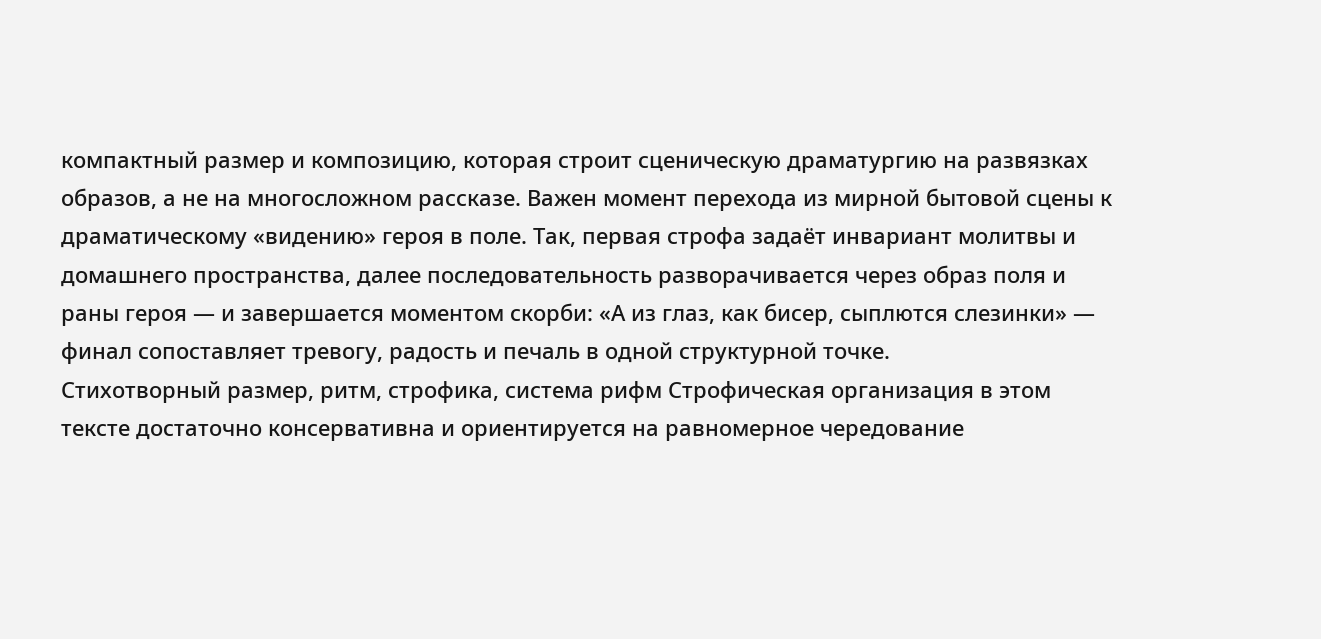компактный размер и композицию, которая строит сценическую драматургию на развязках образов, а не на многосложном рассказе. Важен момент перехода из мирной бытовой сцены к драматическому «видению» героя в поле. Так, первая строфа задаёт инвариант молитвы и домашнего пространства, далее последовательность разворачивается через образ поля и раны героя — и завершается моментом скорби: «А из глаз, как бисер, сыплются слезинки» — финал сопоставляет тревогу, радость и печаль в одной структурной точке.
Стихотворный размер, ритм, строфика, система рифм Строфическая организация в этом тексте достаточно консервативна и ориентируется на равномерное чередование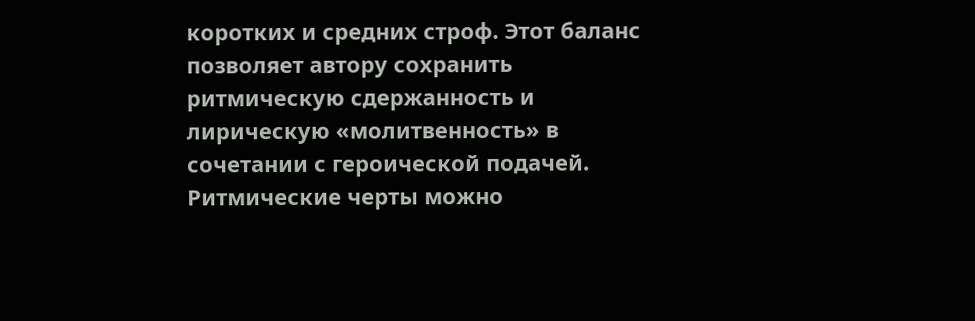коротких и средних строф. Этот баланс позволяет автору сохранить ритмическую сдержанность и лирическую «молитвенность» в сочетании с героической подачей. Ритмические черты можно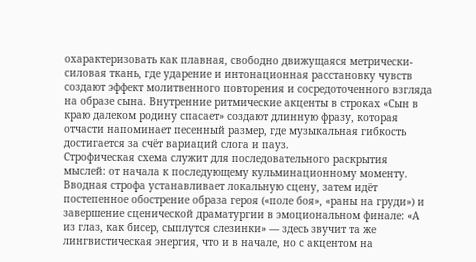охарактеризовать как плавная, свободно движущаяся метрически-силовая ткань, где ударение и интонационная расстановку чувств создают эффект молитвенного повторения и сосредоточенного взгляда на образе сына. Внутренние ритмические акценты в строках «Сын в краю далеком родину спасает» создают длинную фразу, которая отчасти напоминает песенный размер, где музыкальная гибкость достигается за счёт вариаций слога и пауз.
Строфическая схема служит для последовательного раскрытия мыслей: от начала к последующему кульминационному моменту. Вводная строфа устанавливает локальную сцену, затем идёт постепенное обострение образа героя («поле боя», «раны на груди») и завершение сценической драматургии в эмоциональном финале: «А из глаз, как бисер, сыплутся слезинки» — здесь звучит та же лингвистическая энергия, что и в начале, но с акцентом на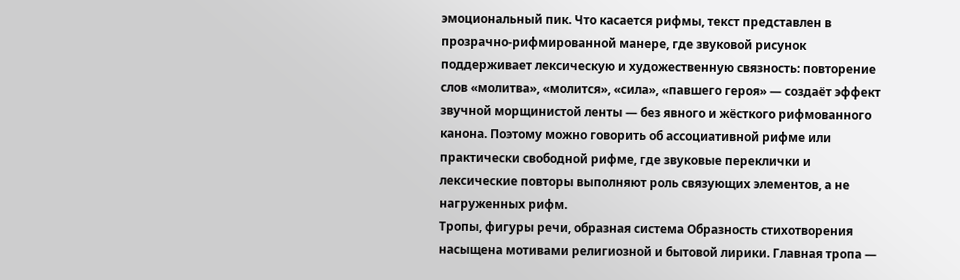эмоциональный пик. Что касается рифмы, текст представлен в прозрачно-рифмированной манере, где звуковой рисунок поддерживает лексическую и художественную связность: повторение слов «молитва», «молится», «сила», «павшего героя» — создаёт эффект звучной морщинистой ленты — без явного и жёсткого рифмованного канона. Поэтому можно говорить об ассоциативной рифме или практически свободной рифме, где звуковые переклички и лексические повторы выполняют роль связующих элементов, а не нагруженных рифм.
Тропы, фигуры речи, образная система Образность стихотворения насыщена мотивами религиозной и бытовой лирики. Главная тропа —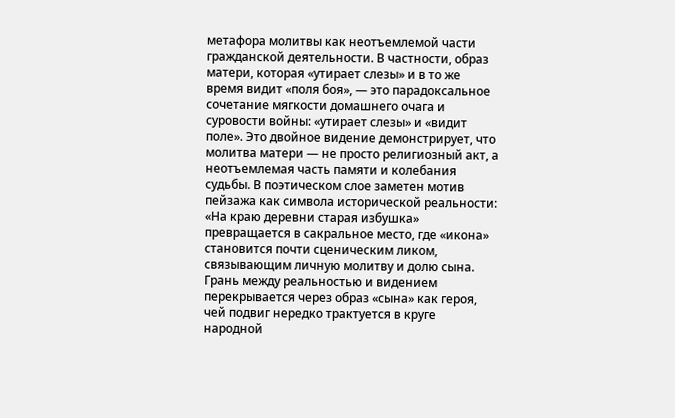метафора молитвы как неотъемлемой части гражданской деятельности. В частности, образ матери, которая «утирает слезы» и в то же время видит «поля боя», — это парадоксальное сочетание мягкости домашнего очага и суровости войны: «утирает слезы» и «видит поле». Это двойное видение демонстрирует, что молитва матери — не просто религиозный акт, а неотъемлемая часть памяти и колебания судьбы. В поэтическом слое заметен мотив пейзажа как символа исторической реальности: «На краю деревни старая избушка» превращается в сакральное место, где «икона» становится почти сценическим ликом, связывающим личную молитву и долю сына.
Грань между реальностью и видением перекрывается через образ «сына» как героя, чей подвиг нередко трактуется в круге народной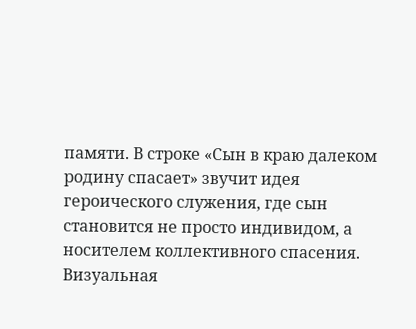памяти. В строке «Сын в краю далеком родину спасает» звучит идея героического служения, где сын становится не просто индивидом, а носителем коллективного спасения. Визуальная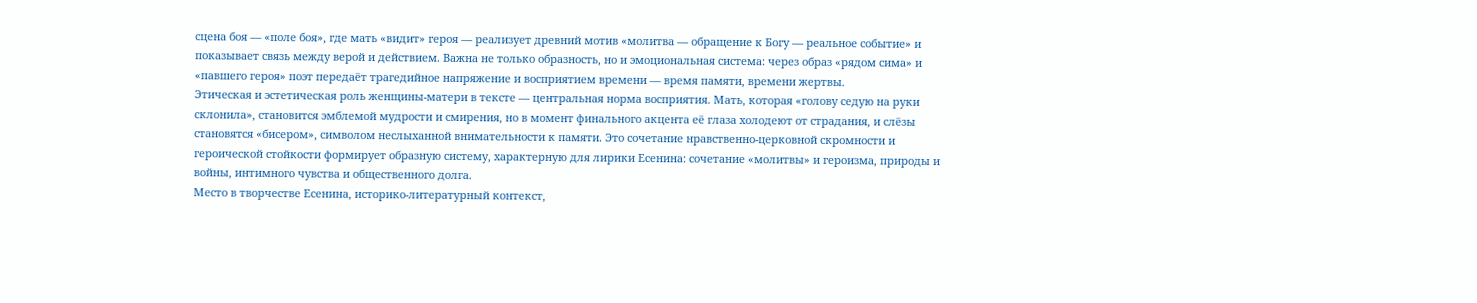сцена боя — «поле боя», где мать «видит» героя — реализует древний мотив «молитва — обращение к Богу — реальное событие» и показывает связь между верой и действием. Важна не только образность, но и эмоциональная система: через образ «рядом сима» и «павшего героя» поэт передаёт трагедийное напряжение и восприятием времени — время памяти, времени жертвы.
Этическая и эстетическая роль женщины-матери в тексте — центральная норма восприятия. Мать, которая «голову седую на руки склонила», становится эмблемой мудрости и смирения, но в момент финального акцента её глаза холодеют от страдания, и слёзы становятся «бисером», символом неслыханной внимательности к памяти. Это сочетание нравственно-церковной скромности и героической стойкости формирует образную систему, характерную для лирики Есенина: сочетание «молитвы» и героизма, природы и войны, интимного чувства и общественного долга.
Место в творчестве Есенина, историко-литературный контекст,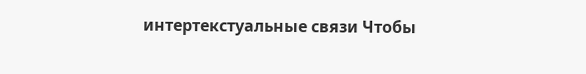интертекстуальные связи Чтобы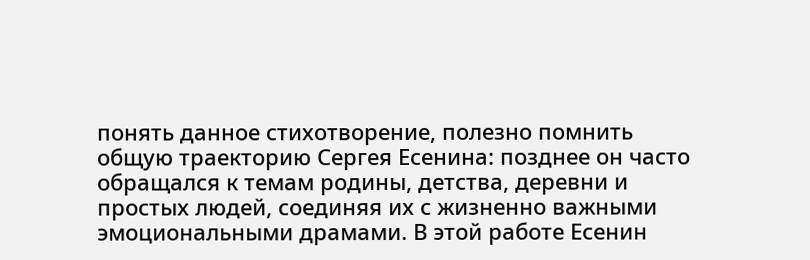понять данное стихотворение, полезно помнить общую траекторию Сергея Есенина: позднее он часто обращался к темам родины, детства, деревни и простых людей, соединяя их с жизненно важными эмоциональными драмами. В этой работе Есенин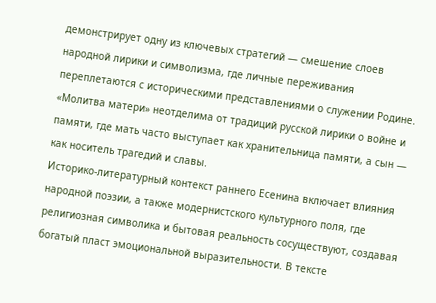демонстрирует одну из ключевых стратегий — смешение слоев народной лирики и символизма, где личные переживания переплетаются с историческими представлениями о служении Родине. «Молитва матери» неотделима от традиций русской лирики о войне и памяти, где мать часто выступает как хранительница памяти, а сын — как носитель трагедий и славы.
Историко-литературный контекст раннего Есенина включает влияния народной поэзии, а также модернистского культурного поля, где религиозная символика и бытовая реальность сосуществуют, создавая богатый пласт эмоциональной выразительности. В тексте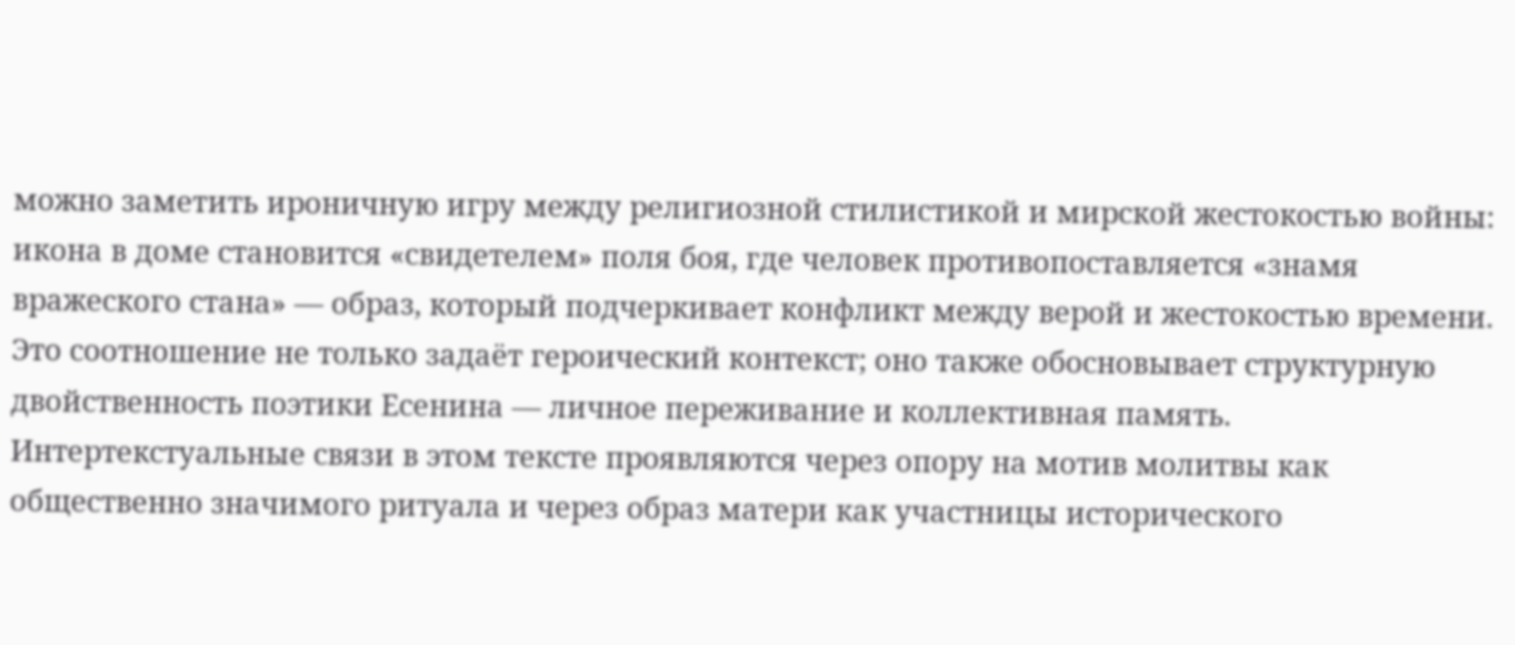можно заметить ироничную игру между религиозной стилистикой и мирской жестокостью войны: икона в доме становится «свидетелем» поля боя, где человек противопоставляется «знамя вражеского стана» — образ, который подчеркивает конфликт между верой и жестокостью времени. Это соотношение не только задаёт героический контекст; оно также обосновывает структурную двойственность поэтики Есенина — личное переживание и коллективная память.
Интертекстуальные связи в этом тексте проявляются через опору на мотив молитвы как общественно значимого ритуала и через образ матери как участницы исторического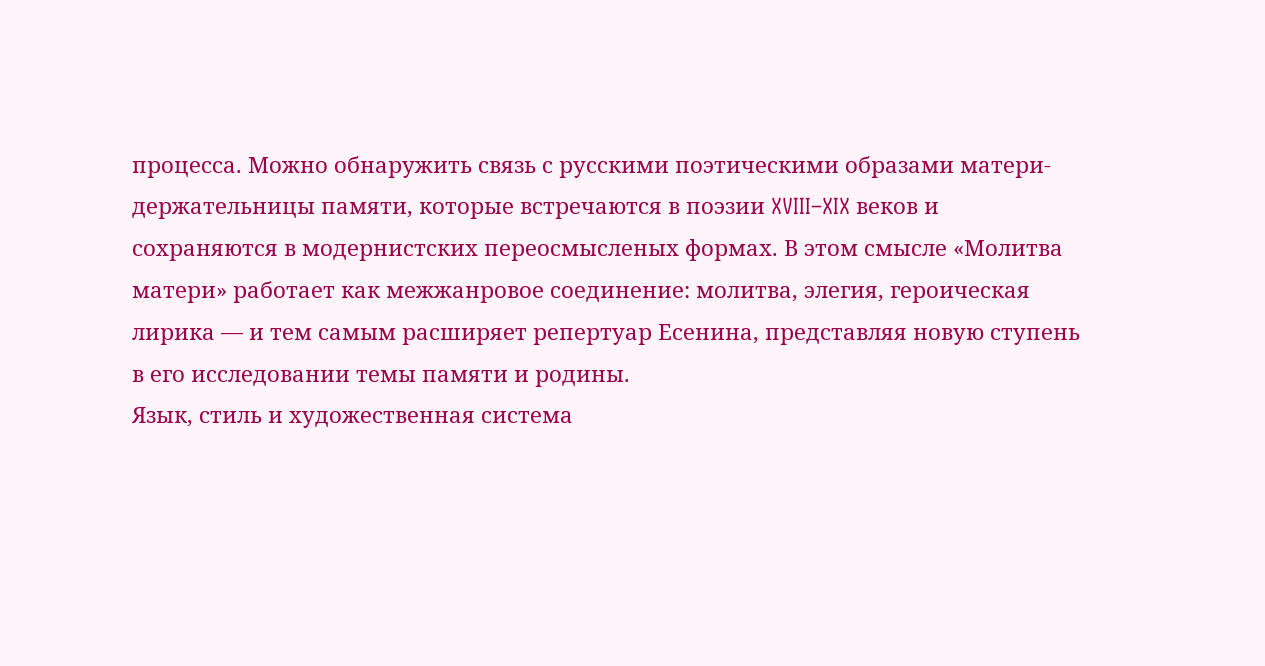процесса. Можно обнаружить связь с русскими поэтическими образами матери-держательницы памяти, которые встречаются в поэзии XVIII–XIX веков и сохраняются в модернистских переосмысленых формах. В этом смысле «Молитва матери» работает как межжанровое соединение: молитва, элегия, героическая лирика — и тем самым расширяет репертуар Есенина, представляя новую ступень в его исследовании темы памяти и родины.
Язык, стиль и художественная система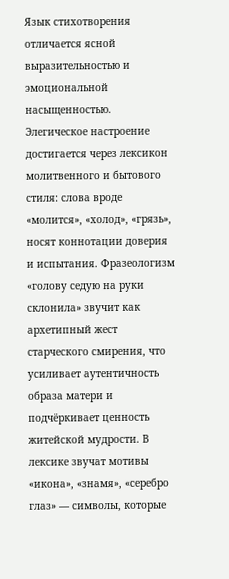Язык стихотворения отличается ясной выразительностью и эмоциональной насыщенностью. Элегическое настроение достигается через лексикон молитвенного и бытового стиля: слова вроде «молится», «холод», «грязь», носят коннотации доверия и испытания. Фразеологизм «голову седую на руки склонила» звучит как архетипный жест старческого смирения, что усиливает аутентичность образа матери и подчёркивает ценность житейской мудрости. В лексике звучат мотивы «икона», «знамя», «серебро глаз» — символы, которые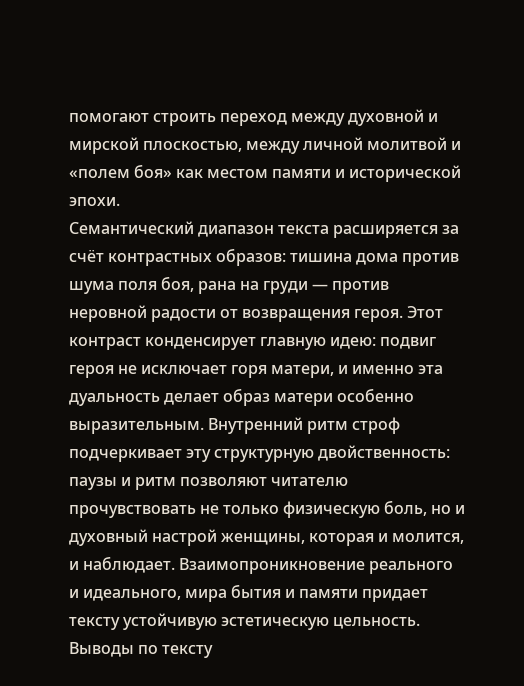помогают строить переход между духовной и мирской плоскостью, между личной молитвой и «полем боя» как местом памяти и исторической эпохи.
Семантический диапазон текста расширяется за счёт контрастных образов: тишина дома против шума поля боя, рана на груди — против неровной радости от возвращения героя. Этот контраст конденсирует главную идею: подвиг героя не исключает горя матери, и именно эта дуальность делает образ матери особенно выразительным. Внутренний ритм строф подчеркивает эту структурную двойственность: паузы и ритм позволяют читателю прочувствовать не только физическую боль, но и духовный настрой женщины, которая и молится, и наблюдает. Взаимопроникновение реального и идеального, мира бытия и памяти придает тексту устойчивую эстетическую цельность.
Выводы по тексту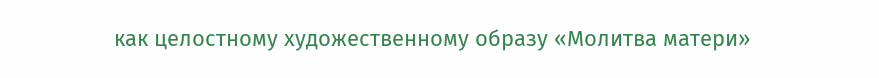как целостному художественному образу «Молитва матери»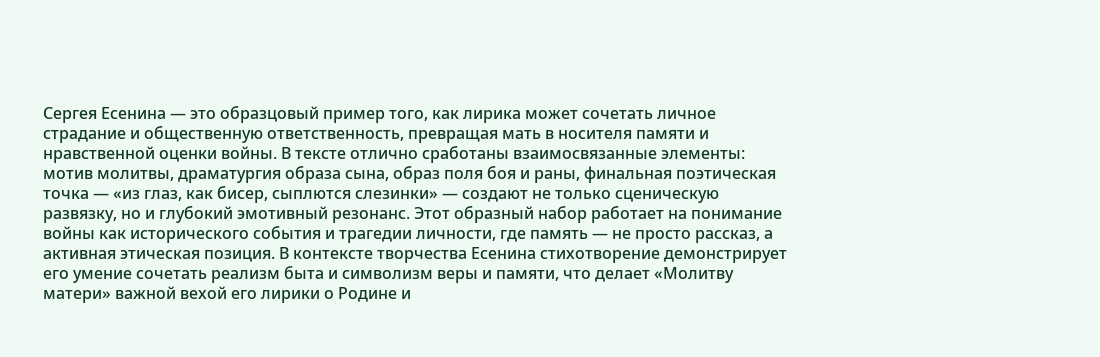Сергея Есенина — это образцовый пример того, как лирика может сочетать личное страдание и общественную ответственность, превращая мать в носителя памяти и нравственной оценки войны. В тексте отлично сработаны взаимосвязанные элементы: мотив молитвы, драматургия образа сына, образ поля боя и раны, финальная поэтическая точка — «из глаз, как бисер, сыплются слезинки» — создают не только сценическую развязку, но и глубокий эмотивный резонанс. Этот образный набор работает на понимание войны как исторического события и трагедии личности, где память — не просто рассказ, а активная этическая позиция. В контексте творчества Есенина стихотворение демонстрирует его умение сочетать реализм быта и символизм веры и памяти, что делает «Молитву матери» важной вехой его лирики о Родине и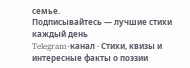семье.
Подписывайтесь — лучшие стихи каждый день
Telegram-канал · Стихи, квизы и интересные факты о поэзии